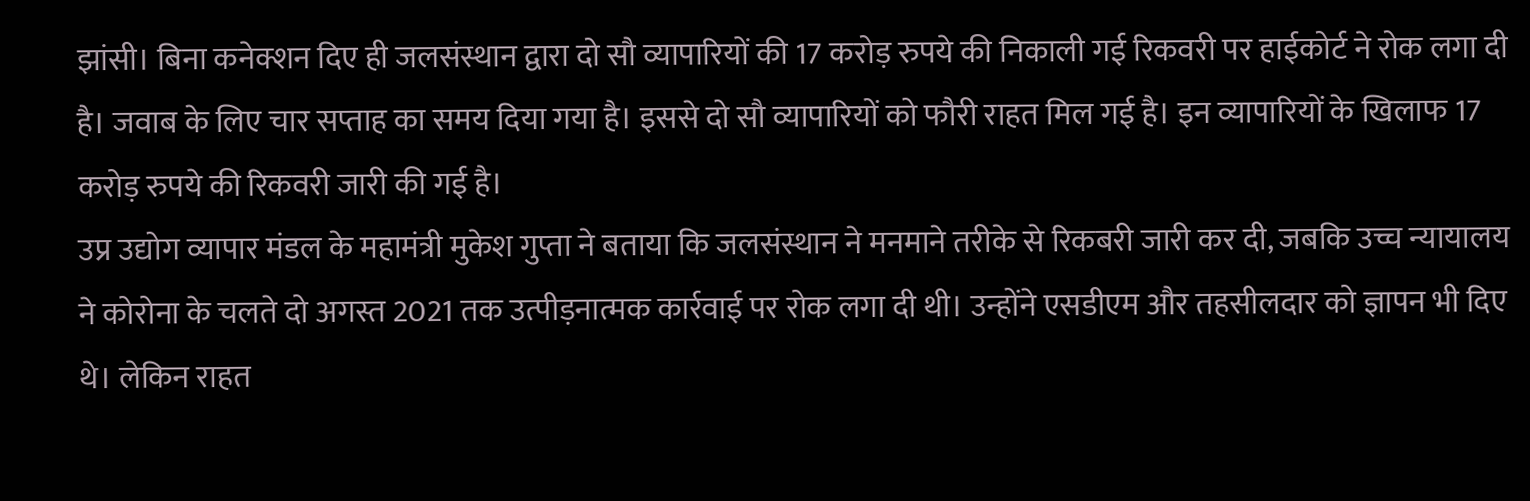झांसी। बिना कनेक्शन दिए ही जलसंस्थान द्वारा दो सौ व्यापारियों की 17 करोड़ रुपये की निकाली गई रिकवरी पर हाईकोर्ट ने रोक लगा दी है। जवाब के लिए चार सप्ताह का समय दिया गया है। इससे दो सौ व्यापारियों को फौरी राहत मिल गई है। इन व्यापारियों के खिलाफ 17 करोड़ रुपये की रिकवरी जारी की गई है।
उप्र उद्योग व्यापार मंडल के महामंत्री मुकेश गुप्ता ने बताया कि जलसंस्थान ने मनमाने तरीके से रिकबरी जारी कर दी, जबकि उच्च न्यायालय ने कोरोना के चलते दो अगस्त 2021 तक उत्पीड़नात्मक कार्रवाई पर रोक लगा दी थी। उन्होंने एसडीएम और तहसीलदार को ज्ञापन भी दिए थे। लेकिन राहत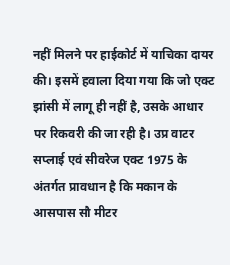नहीं मिलने पर हाईकोर्ट में याचिका दायर की। इसमें हवाला दिया गया कि जो एक्ट झांसी में लागू ही नहीं है, उसके आधार पर रिकवरी की जा रही है। उप्र वाटर सप्लाई एवं सीवरेज एक्ट 1975 के अंतर्गत प्रावधान है कि मकान के आसपास सौ मीटर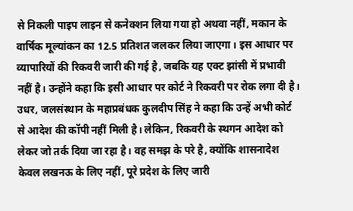से निकली पाइप लाइन से कनेक्शन लिया गया हो अथवा नहीं, मकान के वार्षिक मूल्यांकन का 12.5 प्रतिशत जलकर लिया जाएगा। इस आधार पर व्यापारियों की रिकवरी जारी की गई है, जबकि यह एक्ट झांसी में प्रभावी नहीं है। उन्होंने कहा कि इसी आधार पर कोर्ट ने रिकवरी पर रोक लगा दी है।
उधर, जलसंस्थान के महाप्रबंधक कुलदीप सिंह ने कहा कि उन्हें अभी कोर्ट से आदेश की कॉपी नहीं मिली है। लेकिन, रिकवरी के स्थगन आदेश को लेकर जो तर्क दिया जा रहा है। वह समझ के परे है, क्योंकि शासनादेश केवल लखनऊ के लिए नहीं, पूरे प्रदेश के लिए जारी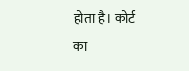होता है। कोर्ट का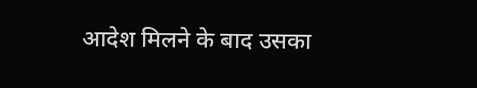आदेश मिलने के बाद उसका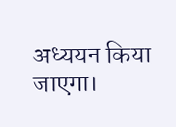अध्ययन किया जाएगा।